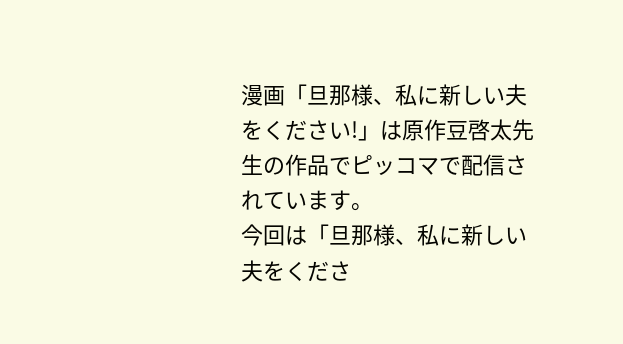漫画「旦那様、私に新しい夫をください!」は原作豆啓太先生の作品でピッコマで配信されています。
今回は「旦那様、私に新しい夫をくださ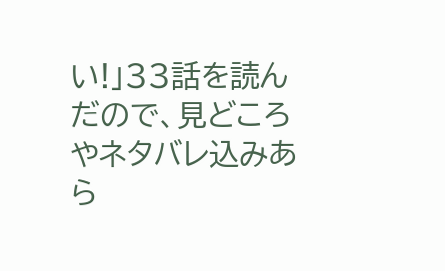い!」33話を読んだので、見どころやネタバレ込みあら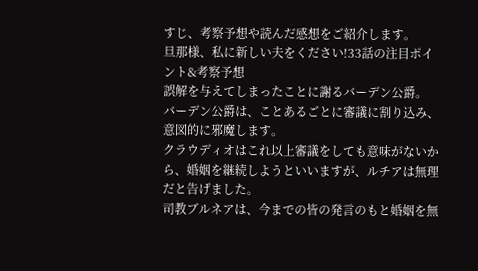すじ、考察予想や読んだ感想をご紹介します。
旦那様、私に新しい夫をください!33話の注目ポイント&考察予想
誤解を与えてしまったことに謝るバーデン公爵。
バーデン公爵は、ことあるごとに審議に割り込み、意図的に邪魔します。
クラウディオはこれ以上審議をしても意味がないから、婚姻を継続しようといいますが、ルチアは無理だと告げました。
司教ブルネアは、今までの皆の発言のもと婚姻を無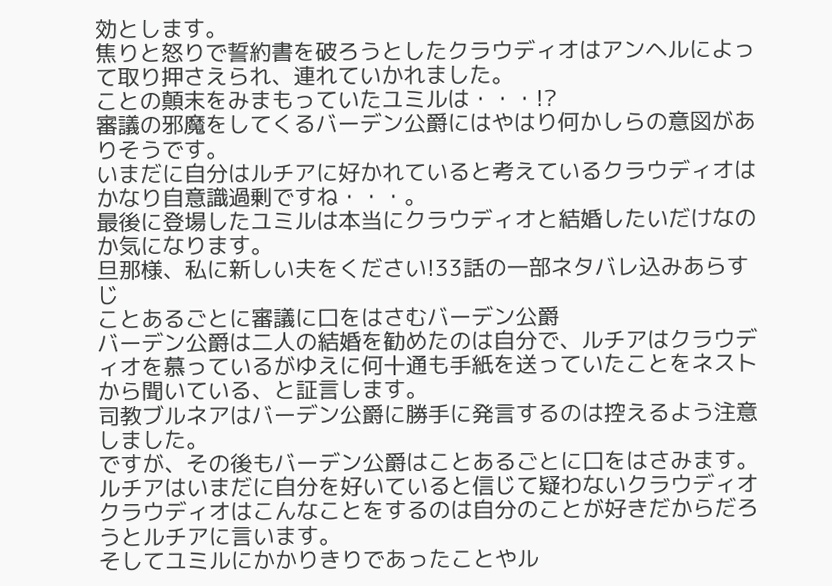効とします。
焦りと怒りで誓約書を破ろうとしたクラウディオはアンヘルによって取り押さえられ、連れていかれました。
ことの顛末をみまもっていたユミルは・・・!?
審議の邪魔をしてくるバーデン公爵にはやはり何かしらの意図がありそうです。
いまだに自分はルチアに好かれていると考えているクラウディオはかなり自意識過剰ですね・・・。
最後に登場したユミルは本当にクラウディオと結婚したいだけなのか気になります。
旦那様、私に新しい夫をください!33話の一部ネタバレ込みあらすじ
ことあるごとに審議に口をはさむバーデン公爵
バーデン公爵は二人の結婚を勧めたのは自分で、ルチアはクラウディオを慕っているがゆえに何十通も手紙を送っていたことをネストから聞いている、と証言します。
司教ブルネアはバーデン公爵に勝手に発言するのは控えるよう注意しました。
ですが、その後もバーデン公爵はことあるごとに口をはさみます。
ルチアはいまだに自分を好いていると信じて疑わないクラウディオ
クラウディオはこんなことをするのは自分のことが好きだからだろうとルチアに言います。
そしてユミルにかかりきりであったことやル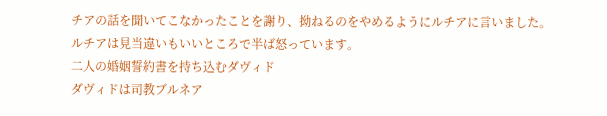チアの話を聞いてこなかったことを謝り、拗ねるのをやめるようにルチアに言いました。
ルチアは見当違いもいいところで半ば怒っています。
二人の婚姻誓約書を持ち込むダヴィド
ダヴィドは司教ブルネア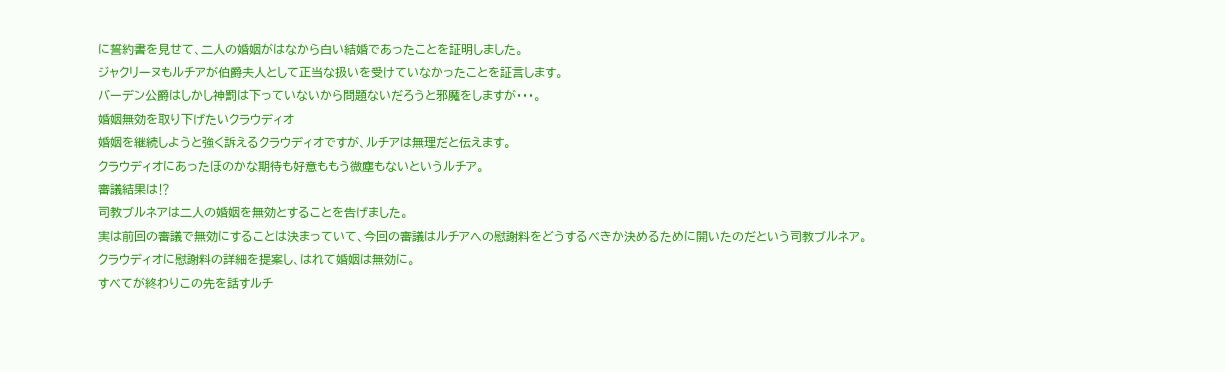に誓約書を見せて、二人の婚姻がはなから白い結婚であったことを証明しました。
ジャクリーヌもルチアが伯爵夫人として正当な扱いを受けていなかったことを証言します。
バーデン公爵はしかし神罰は下っていないから問題ないだろうと邪魔をしますが・・・。
婚姻無効を取り下げたいクラウディオ
婚姻を継続しようと強く訴えるクラウディオですが、ルチアは無理だと伝えます。
クラウディオにあったほのかな期待も好意ももう微塵もないというルチア。
審議結果は⁉
司教ブルネアは二人の婚姻を無効とすることを告げました。
実は前回の審議で無効にすることは決まっていて、今回の審議はルチアへの慰謝料をどうするべきか決めるために開いたのだという司教ブルネア。
クラウディオに慰謝料の詳細を提案し、はれて婚姻は無効に。
すべてが終わりこの先を話すルチ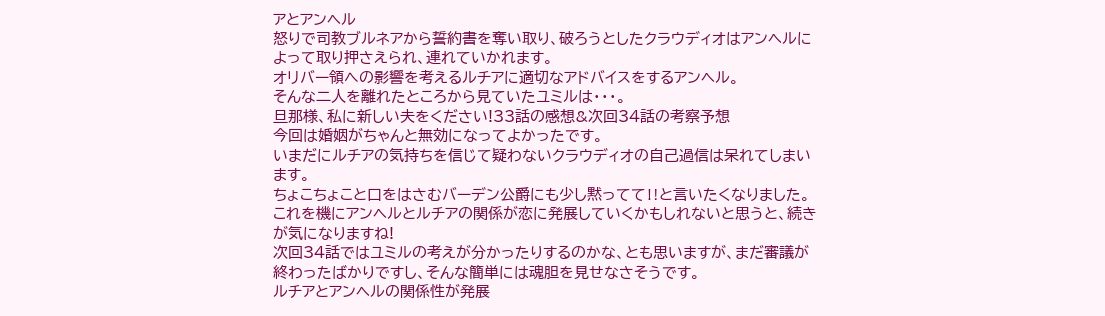アとアンヘル
怒りで司教ブルネアから誓約書を奪い取り、破ろうとしたクラウディオはアンヘルによって取り押さえられ、連れていかれます。
オリバー領への影響を考えるルチアに適切なアドバイスをするアンヘル。
そんな二人を離れたところから見ていたユミルは・・・。
旦那様、私に新しい夫をください!33話の感想&次回34話の考察予想
今回は婚姻がちゃんと無効になってよかったです。
いまだにルチアの気持ちを信じて疑わないクラウディオの自己過信は呆れてしまいます。
ちょこちょこと口をはさむバーデン公爵にも少し黙ってて‼と言いたくなりました。
これを機にアンヘルとルチアの関係が恋に発展していくかもしれないと思うと、続きが気になりますね!
次回34話ではユミルの考えが分かったりするのかな、とも思いますが、まだ審議が終わったばかりですし、そんな簡単には魂胆を見せなさそうです。
ルチアとアンヘルの関係性が発展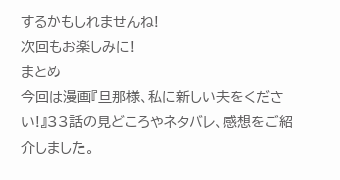するかもしれませんね!
次回もお楽しみに!
まとめ
今回は漫画『旦那様、私に新しい夫をください!』33話の見どころやネタバレ、感想をご紹介しました。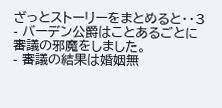ざっとストーリーをまとめると・・3
- バーデン公爵はことあるごとに審議の邪魔をしました。
- 審議の結果は婚姻無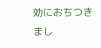効におちつきまし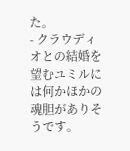た。
- クラウディオとの結婚を望むユミルには何かほかの魂胆がありそうです。